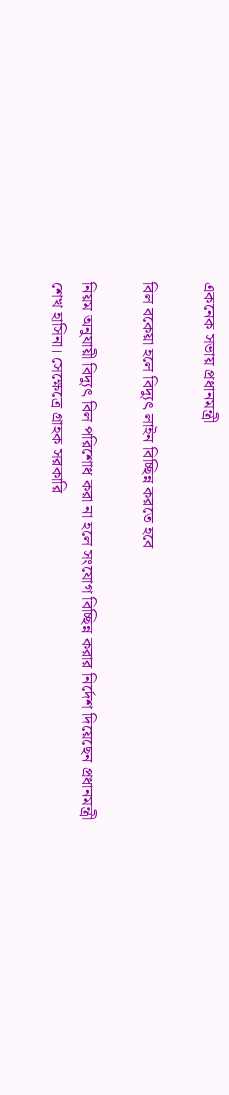একনেক সভায় প্রধানমন্ত্রী

বিল বকেয়া হলে বিদ্যুৎ লাইন বিচ্ছিন্ন করতে হবে

নিয়ম অনুযায়ী বিদ্যুৎ বিল পরিশোধ করা না হলে সংযোগ বিচ্ছিন্ন করার নির্দেশ দিয়েছেন প্রধানমন্ত্রী শেখ হাসিনা। সেক্ষেত্রে গ্রাহক সরকারি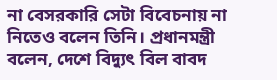না বেসরকারি সেটা বিবেচনায় না নিতেও বলেন তিনি। প্রধানমন্ত্রী বলেন, দেশে বিদ্যুৎ বিল বাবদ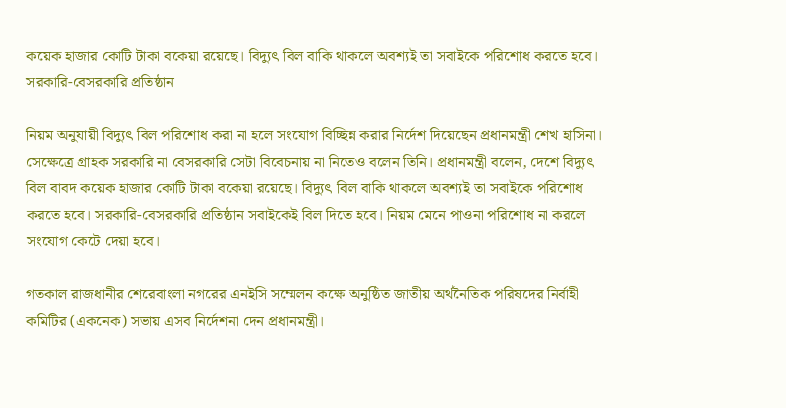কয়েক হাজার কোটি টাকা বকেয়া রয়েছে। বিদ্যুৎ বিল বাকি থাকলে অবশ্যই তা সবাইকে পরিশোধ করতে হবে। সরকারি-বেসরকারি প্রতিষ্ঠান

নিয়ম অনুযায়ী বিদ্যুৎ বিল পরিশোধ করা না হলে সংযোগ বিচ্ছিন্ন করার নির্দেশ দিয়েছেন প্রধানমন্ত্রী শেখ হাসিনা। সেক্ষেত্রে গ্রাহক সরকারি না বেসরকারি সেটা বিবেচনায় না নিতেও বলেন তিনি। প্রধানমন্ত্রী বলেন, দেশে বিদ্যুৎ বিল বাবদ কয়েক হাজার কোটি টাকা বকেয়া রয়েছে। বিদ্যুৎ বিল বাকি থাকলে অবশ্যই তা সবাইকে পরিশোধ করতে হবে। সরকারি-বেসরকারি প্রতিষ্ঠান সবাইকেই বিল দিতে হবে। নিয়ম মেনে পাওনা পরিশোধ না করলে সংযোগ কেটে দেয়া হবে।

গতকাল রাজধানীর শেরেবাংলা নগরের এনইসি সম্মেলন কক্ষে অনুষ্ঠিত জাতীয় অর্থনৈতিক পরিষদের নির্বাহী কমিটির (একনেক) সভায় এসব নির্দেশনা দেন প্রধানমন্ত্রী।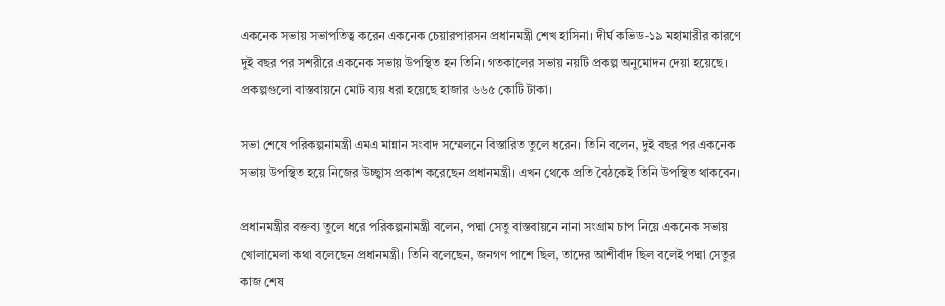একনেক সভায় সভাপতিত্ব করেন একনেক চেয়ারপারসন প্রধানমন্ত্রী শেখ হাসিনা। দীর্ঘ কভিড-১৯ মহামারীর কারণে দুই বছর পর সশরীরে একনেক সভায় উপস্থিত হন তিনি। গতকালের সভায় নয়টি প্রকল্প অনুমোদন দেয়া হয়েছে। প্রকল্পগুলো বাস্তবায়নে মোট ব্যয় ধরা হয়েছে হাজার ৬৬৫ কোটি টাকা।

সভা শেষে পরিকল্পনামন্ত্রী এমএ মান্নান সংবাদ সম্মেলনে বিস্তারিত তুলে ধরেন। তিনি বলেন, দুই বছর পর একনেক সভায় উপস্থিত হয়ে নিজের উচ্ছ্বাস প্রকাশ করেছেন প্রধানমন্ত্রী। এখন থেকে প্রতি বৈঠকেই তিনি উপস্থিত থাকবেন।

প্রধানমন্ত্রীর বক্তব্য তুলে ধরে পরিকল্পনামন্ত্রী বলেন, পদ্মা সেতু বাস্তবায়নে নানা সংগ্রাম চাপ নিয়ে একনেক সভায় খোলামেলা কথা বলেছেন প্রধানমন্ত্রী। তিনি বলেছেন, জনগণ পাশে ছিল, তাদের আশীর্বাদ ছিল বলেই পদ্মা সেতুর কাজ শেষ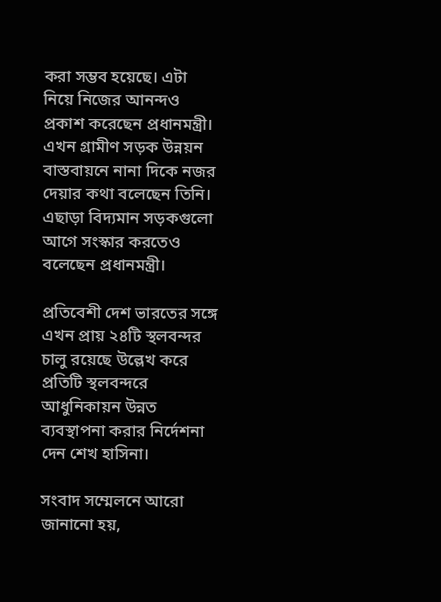করা সম্ভব হয়েছে। এটা নিয়ে নিজের আনন্দও প্রকাশ করেছেন প্রধানমন্ত্রী। এখন গ্রামীণ সড়ক উন্নয়ন বাস্তবায়নে নানা দিকে নজর দেয়ার কথা বলেছেন তিনি। এছাড়া বিদ্যমান সড়কগুলো আগে সংস্কার করতেও বলেছেন প্রধানমন্ত্রী।

প্রতিবেশী দেশ ভারতের সঙ্গে এখন প্রায় ২৪টি স্থলবন্দর চালু রয়েছে উল্লেখ করে প্রতিটি স্থলবন্দরে আধুনিকায়ন উন্নত ব্যবস্থাপনা করার নির্দেশনা দেন শেখ হাসিনা।

সংবাদ সম্মেলনে আরো জানানো হয়,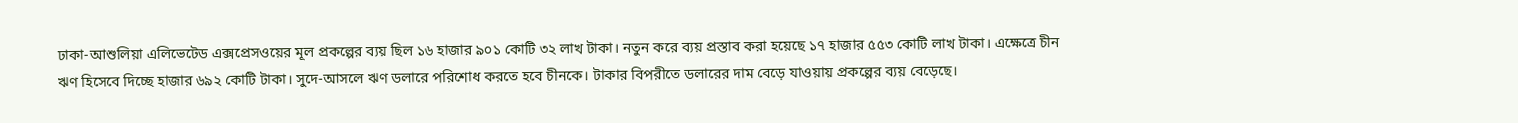ঢাকা-আশুলিয়া এলিভেটেড এক্সপ্রেসওয়ের মূল প্রকল্পের ব্যয় ছিল ১৬ হাজার ৯০১ কোটি ৩২ লাখ টাকা। নতুন করে ব্যয় প্রস্তাব করা হয়েছে ১৭ হাজার ৫৫৩ কোটি লাখ টাকা। এক্ষেত্রে চীন ঋণ হিসেবে দিচ্ছে হাজার ৬৯২ কোটি টাকা। সুদে-আসলে ঋণ ডলারে পরিশোধ করতে হবে চীনকে। টাকার বিপরীতে ডলারের দাম বেড়ে যাওয়ায় প্রকল্পের ব্যয় বেড়েছে।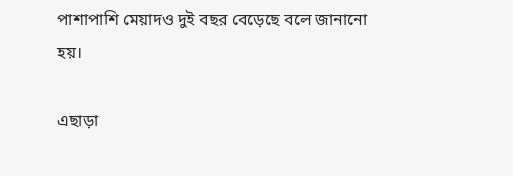পাশাপাশি মেয়াদও দুই বছর বেড়েছে বলে জানানো হয়।

এছাড়া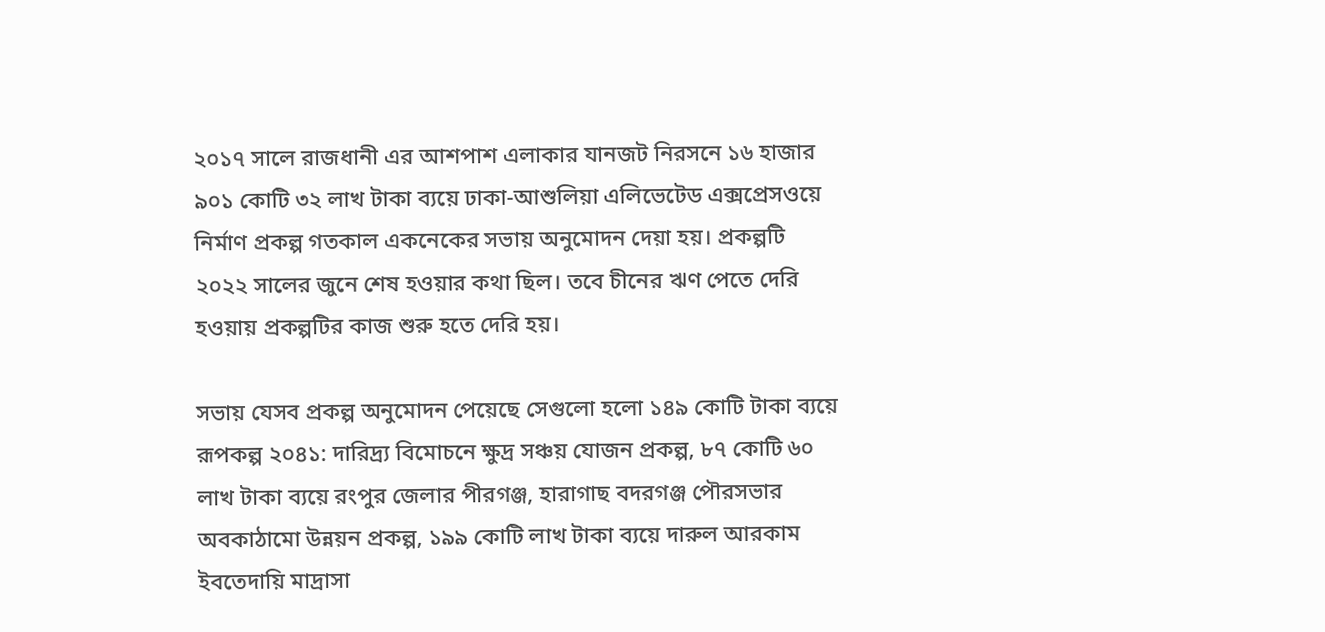২০১৭ সালে রাজধানী এর আশপাশ এলাকার যানজট নিরসনে ১৬ হাজার ৯০১ কোটি ৩২ লাখ টাকা ব্যয়ে ঢাকা-আশুলিয়া এলিভেটেড এক্সপ্রেসওয়ে নির্মাণ প্রকল্প গতকাল একনেকের সভায় অনুমোদন দেয়া হয়। প্রকল্পটি ২০২২ সালের জুনে শেষ হওয়ার কথা ছিল। তবে চীনের ঋণ পেতে দেরি হওয়ায় প্রকল্পটির কাজ শুরু হতে দেরি হয়।

সভায় যেসব প্রকল্প অনুমোদন পেয়েছে সেগুলো হলো ১৪৯ কোটি টাকা ব্যয়ে রূপকল্প ২০৪১: দারিদ্র্য বিমোচনে ক্ষুদ্র সঞ্চয় যোজন প্রকল্প, ৮৭ কোটি ৬০ লাখ টাকা ব্যয়ে রংপুর জেলার পীরগঞ্জ, হারাগাছ বদরগঞ্জ পৌরসভার অবকাঠামো উন্নয়ন প্রকল্প, ১৯৯ কোটি লাখ টাকা ব্যয়ে দারুল আরকাম ইবতেদায়ি মাদ্রাসা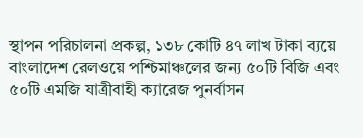স্থাপন পরিচালনা প্রকল্প, ১৩৮ কোটি ৪৭ লাখ টাকা ব্যয়ে বাংলাদেশ রেলওয়ে পশ্চিমাঞ্চলের জন্য ৫০টি বিজি এবং ৫০টি এমজি যাত্রীবাহী ক্যারেজ পুনর্বাসন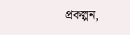প্রকল্পন,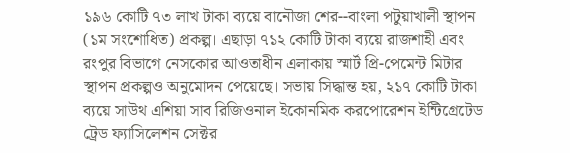১৯৬ কোটি ৭৩ লাখ টাকা ব্যয়ে বানৌজা শের--বাংলা পটুয়াখালী স্থাপন (১ম সংশোধিত) প্রকল্প। এছাড়া ৭১২ কোটি টাকা ব্যয়ে রাজশাহী এবং রংপুর বিভাগে নেসকোর আওতাধীন এলাকায় স্মার্ট প্রি-পেমেন্ট মিটার স্থাপন প্রকল্পও অনুমোদন পেয়েছে। সভায় সিদ্ধান্ত হয়, ২১৭ কোটি টাকা ব্যয়ে সাউথ এশিয়া সাব রিজিওনাল ইকোনমিক করপোরেশন ইন্টিগ্রেটেড ট্রেড ফ্যাসিলেশন সেক্টর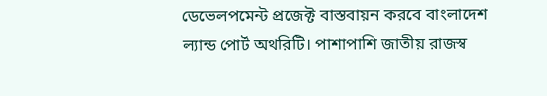ডেভেলপমেন্ট প্রজেক্ট বাস্তবায়ন করবে বাংলাদেশ ল্যান্ড পোর্ট অথরিটি। পাশাপাশি জাতীয় রাজস্ব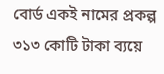বোর্ড একই নামের প্রকল্প ৩১৩ কোটি টাকা ব্যয়ে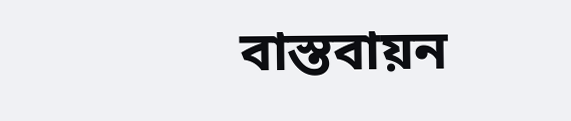বাস্তবায়ন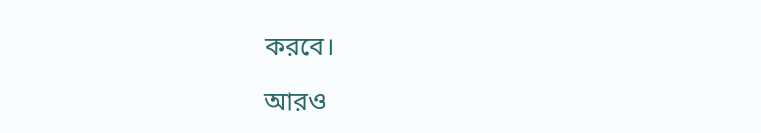করবে।

আরও